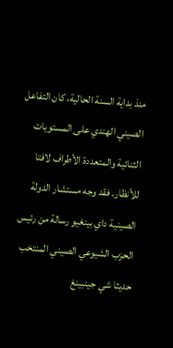منذ بداية السنة الحالية، كان التفاعل الصيني الهندي على المستويات الثنائية والمتعددة الأطراف لافتا للأنظار. فقد وجه مستشار الدولة الصينية داي بينغيو رسالة من رئيس الحزب الشيوعي الصيني المنتخب حديثا شي جينبينغ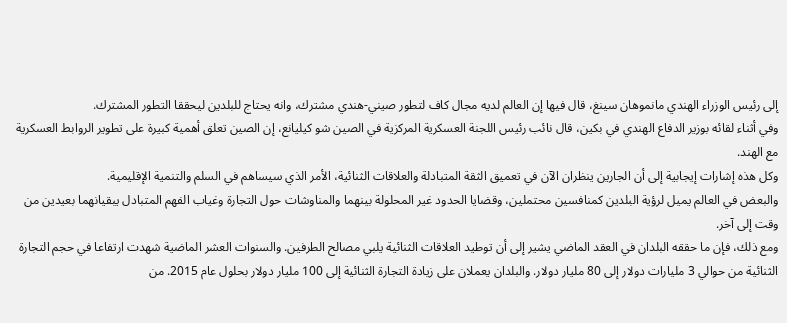إلى رئيس الوزراء الهندي مانموهان سينغ، قال فيها إن العالم لديه مجال كاف لتطور صيني-هندي مشترك، وانه يحتاج للبلدين ليحققا التطور المشترك.
وفي أثناء لقائه بوزير الدفاع الهندي في بكين، قال نائب رئيس اللجنة العسكرية المركزية في الصين شو كيليانع، إن الصين تعلق أهمية كبيرة على تطوير الروابط العسكرية مع الهند.
وكل هذه إشارات إيجابية إلى أن الجارين ينظران الآن في تعميق الثقة المتبادلة والعلاقات الثنائية، الأمر الذي سيساهم في السلم والتنمية الإقليمية.
والبعض في العالم يميل لرؤية البلدين كمنافسين محتملين، وقضايا الحدود غير المحلولة بينهما والمناوشات حول التجارة وغياب الفهم المتبادل يبقيانهما بعيدين من وقت إلى آخر.
ومع ذلك، فإن ما حققه البلدان في العقد الماضي يشير إلى أن توطيد العلاقات الثنائية يلبي مصالح الطرفين. والسنوات العشر الماضية شهدت ارتفاعا في حجم التجارة الثنائية من حوالي 3 مليارات دولار إلى 80 مليار دولار. والبلدان يعملان على زيادة التجارة الثنائية إلى 100 مليار دولار بحلول عام 2015. من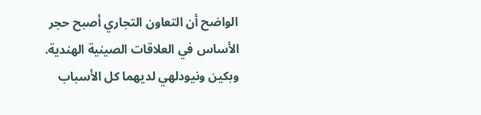الواضح أن التعاون التجاري أصبح حجر الأساس في العلاقات الصينية الهندية. وبكين ونيودلهي لديهما كل الأسباب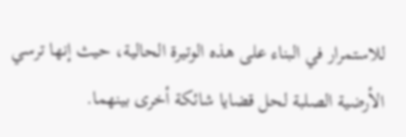للاستمرار في البناء على هذه الوتيرة الحالية، حيث إنها ترسي الأرضية الصلبة لحل قضايا شائكة أخرى بينهما.